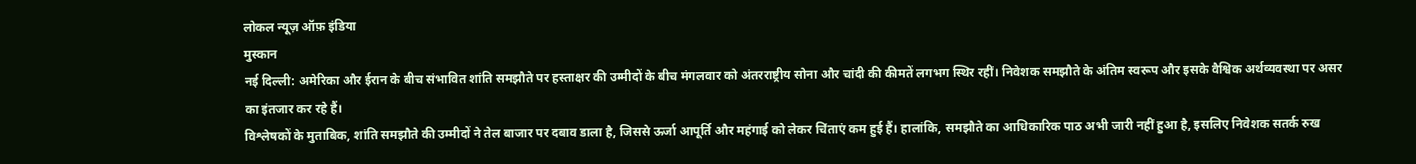लोकल न्यूज़ ऑफ़ इंडिया
मुस्कान
नई दिल्ली: अमेरिका और ईरान के बीच संभावित शांति समझौते पर हस्ताक्षर की उम्मीदों के बीच मंगलवार को अंतरराष्ट्रीय सोना और चांदी की कीमतें लगभग स्थिर रहीं। निवेशक समझौते के अंतिम स्वरूप और इसके वैश्विक अर्थव्यवस्था पर असर का इंतजार कर रहे हैं।
विश्लेषकों के मुताबिक, शांति समझौते की उम्मीदों ने तेल बाजार पर दबाव डाला है, जिससे ऊर्जा आपूर्ति और महंगाई को लेकर चिंताएं कम हुई हैं। हालांकि, समझौते का आधिकारिक पाठ अभी जारी नहीं हुआ है, इसलिए निवेशक सतर्क रुख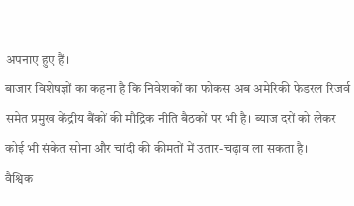अपनाए हुए हैं।
बाजार विशेषज्ञों का कहना है कि निवेशकों का फोकस अब अमेरिकी फेडरल रिजर्व समेत प्रमुख केंद्रीय बैंकों की मौद्रिक नीति बैठकों पर भी है। ब्याज दरों को लेकर कोई भी संकेत सोना और चांदी की कीमतों में उतार-चढ़ाव ला सकता है।
वैश्विक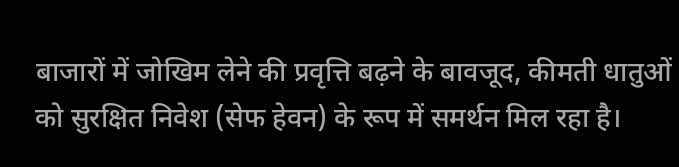बाजारों में जोखिम लेने की प्रवृत्ति बढ़ने के बावजूद, कीमती धातुओं को सुरक्षित निवेश (सेफ हेवन) के रूप में समर्थन मिल रहा है।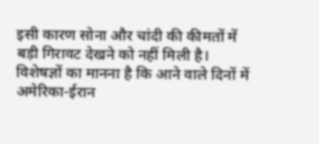इसी कारण सोना और चांदी की कीमतों में बड़ी गिरावट देखने को नहीं मिली है।
विशेषज्ञों का मानना है कि आने वाले दिनों में अमेरिका-ईरान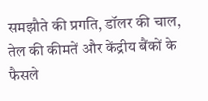समझौते की प्रगति, डॉलर की चाल, तेल की कीमतें और केंद्रीय बैंकों के फैसले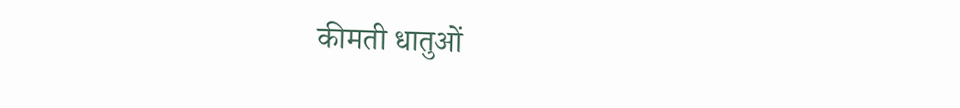कीमती धातुओं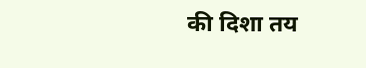की दिशा तय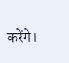करेंगे।